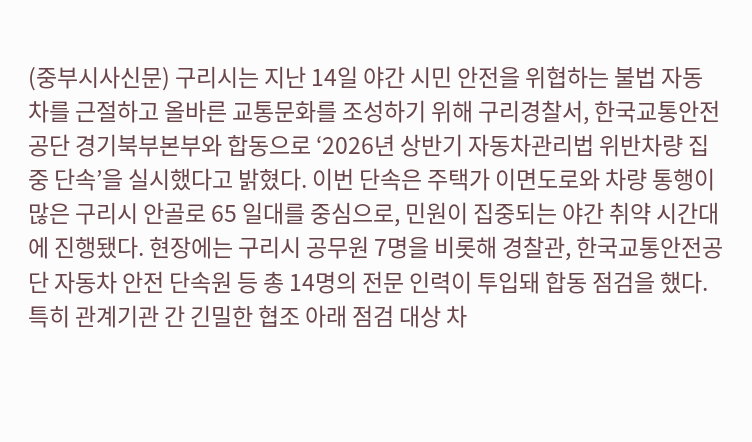(중부시사신문) 구리시는 지난 14일 야간 시민 안전을 위협하는 불법 자동차를 근절하고 올바른 교통문화를 조성하기 위해 구리경찰서, 한국교통안전공단 경기북부본부와 합동으로 ‘2026년 상반기 자동차관리법 위반차량 집중 단속’을 실시했다고 밝혔다. 이번 단속은 주택가 이면도로와 차량 통행이 많은 구리시 안골로 65 일대를 중심으로, 민원이 집중되는 야간 취약 시간대에 진행됐다. 현장에는 구리시 공무원 7명을 비롯해 경찰관, 한국교통안전공단 자동차 안전 단속원 등 총 14명의 전문 인력이 투입돼 합동 점검을 했다. 특히 관계기관 간 긴밀한 협조 아래 점검 대상 차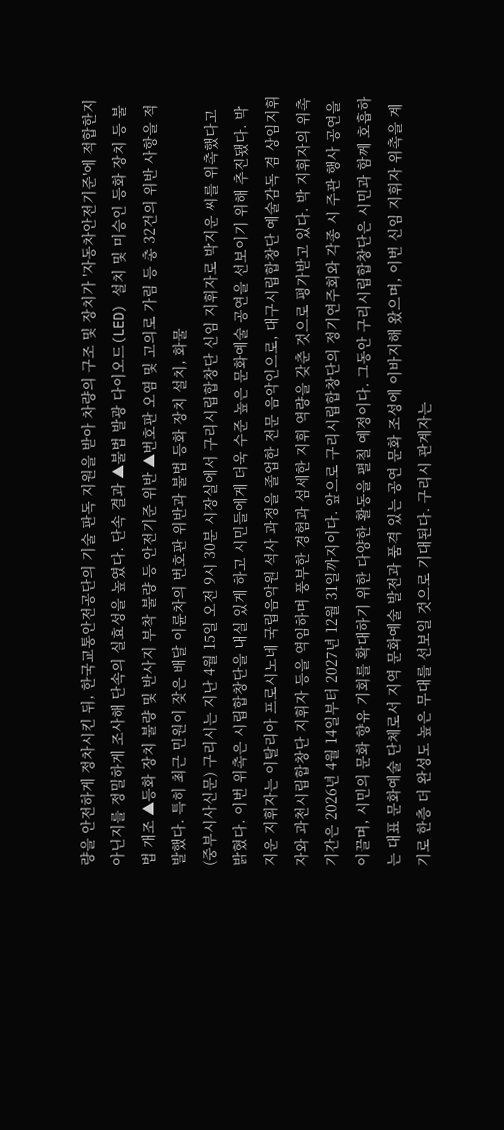량을 안전하게 정차시킨 뒤, 한국교통안전공단의 기술 판독 지원을 받아 차량의 구조 및 장치가 '자동차안전기준'에 적합한지 아닌지를 정밀하게 조사해 단속의 실효성을 높였다. 단속 결과 ▲불법 발광 다이오드(LED) 설치 및 미승인 등화 장치 등 불법 개조 ▲등화 장치 불량 및 반사지 부착 불량 등 안전기준 위반 ▲번호판 오염 및 고의로 가림 등 총 32건의 위반 사항을 적발했다. 특히 최근 민원이 잦은 배달 이륜차의 번호판 위반과 불법 등화 장치 설치, 화물
(중부시사신문) 구리시는 지난 4월 15일 오전 9시 30분 시장실에서 구리시립합창단 신임 지휘자로 박지운 씨를 위촉했다고 밝혔다. 이번 위촉은 시립합창단을 내실 있게 하고 시민들에게 더욱 수준 높은 문화예술 공연을 선보이기 위해 추진됐다. 박지운 지휘자는 이탈리아 프로시노네 국립음악원 석사 과정을 졸업한 전문 음악인으로, 대구시립합창단 예술감독 겸 상임지휘자와 과천시립합창단 지휘자 등을 역임하며 풍부한 경험과 섬세한 지휘 역량을 갖춘 것으로 평가받고 있다. 박 지휘자의 위촉 기간은 2026년 4월 14일부터 2027년 12월 31일까지이다. 앞으로 구리시립합창단의 정기연주회와 각종 시 주관 행사 공연을 이끌며, 시민의 문화 향유 기회를 확대하기 위한 다양한 활동을 펼칠 예정이다. 그동안 구리시립합창단은 시민과 함께 호흡하는 대표 문화예술 단체로서 지역 문화예술 발전과 품격 있는 공연 문화 조성에 이바지해 왔으며, 이번 신임 지휘자 위촉을 계기로 한층 더 완성도 높은 무대를 선보일 것으로 기대된다. 구리시 관계자는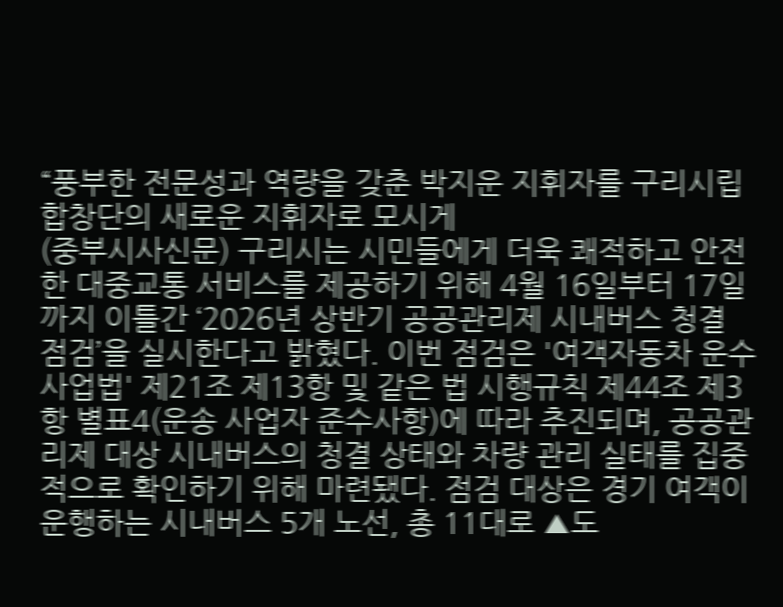“풍부한 전문성과 역량을 갖춘 박지운 지휘자를 구리시립합창단의 새로운 지휘자로 모시게
(중부시사신문) 구리시는 시민들에게 더욱 쾌적하고 안전한 대중교통 서비스를 제공하기 위해 4월 16일부터 17일까지 이틀간 ‘2026년 상반기 공공관리제 시내버스 청결 점검’을 실시한다고 밝혔다. 이번 점검은 '여객자동차 운수사업법' 제21조 제13항 및 같은 법 시행규칙 제44조 제3항 별표4(운송 사업자 준수사항)에 따라 추진되며, 공공관리제 대상 시내버스의 청결 상태와 차량 관리 실태를 집중적으로 확인하기 위해 마련됐다. 점검 대상은 경기 여객이 운행하는 시내버스 5개 노선, 총 11대로 ▲도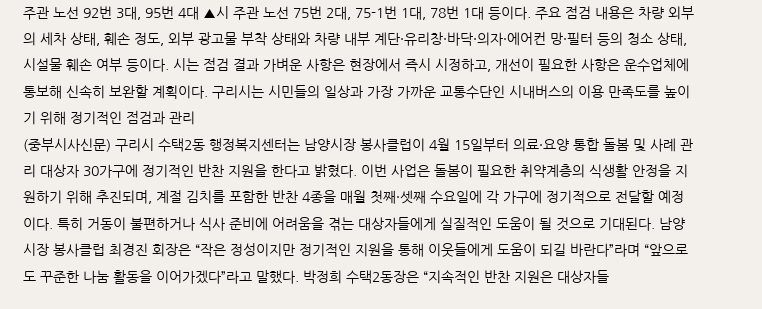주관 노선 92번 3대, 95번 4대 ▲시 주관 노선 75번 2대, 75-1번 1대, 78번 1대 등이다. 주요 점검 내용은 차량 외부의 세차 상태, 훼손 정도, 외부 광고물 부착 상태와 차량 내부 계단·유리창·바닥·의자·에어컨 망·필터 등의 청소 상태, 시설물 훼손 여부 등이다. 시는 점검 결과 가벼운 사항은 현장에서 즉시 시정하고, 개선이 필요한 사항은 운수업체에 통보해 신속히 보완할 계획이다. 구리시는 시민들의 일상과 가장 가까운 교통수단인 시내버스의 이용 만족도를 높이기 위해 정기적인 점검과 관리
(중부시사신문) 구리시 수택2동 행정복지센터는 남양시장 봉사클럽이 4월 15일부터 의료·요양 통합 돌봄 및 사례 관리 대상자 30가구에 정기적인 반찬 지원을 한다고 밝혔다. 이번 사업은 돌봄이 필요한 취약계층의 식생활 안정을 지원하기 위해 추진되며, 계절 김치를 포함한 반찬 4종을 매월 첫째·셋째 수요일에 각 가구에 정기적으로 전달할 예정이다. 특히 거동이 불편하거나 식사 준비에 어려움을 겪는 대상자들에게 실질적인 도움이 될 것으로 기대된다. 남양시장 봉사클럽 최경진 회장은 “작은 정성이지만 정기적인 지원을 통해 이웃들에게 도움이 되길 바란다”라며 “앞으로도 꾸준한 나눔 활동을 이어가겠다”라고 말했다. 박정희 수택2동장은 “지속적인 반찬 지원은 대상자들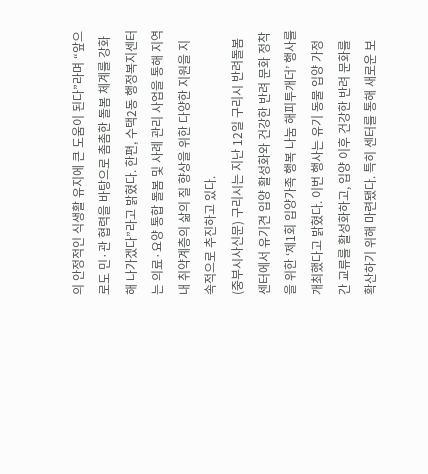의 안정적인 식생활 유지에 큰 도움이 된다”라며 “앞으로도 민·관 협력을 바탕으로 촘촘한 돌봄 체계를 강화해 나가겠다”라고 밝혔다. 한편, 수택2동 행정복지센터는 의료·요양 통합 돌봄 및 사례 관리 사업을 통해 지역 내 취약계층의 삶의 질 향상을 위한 다양한 지원을 지속적으로 추진하고 있다.
(중부시사신문) 구리시는 지난 12일 구리시 반려돌봄센터에서 유기견 입양 활성화와 건강한 반려 문화 정착을 위한 ‘제1회 입양가족 행복 나눔 해피투개더’ 행사를 개최했다고 밝혔다. 이번 행사는 유기 동물 입양 가정 간 교류를 활성화하고, 입양 이후 건강한 반려 문화를 확산하기 위해 마련됐다. 특히 센터를 통해 새로운 보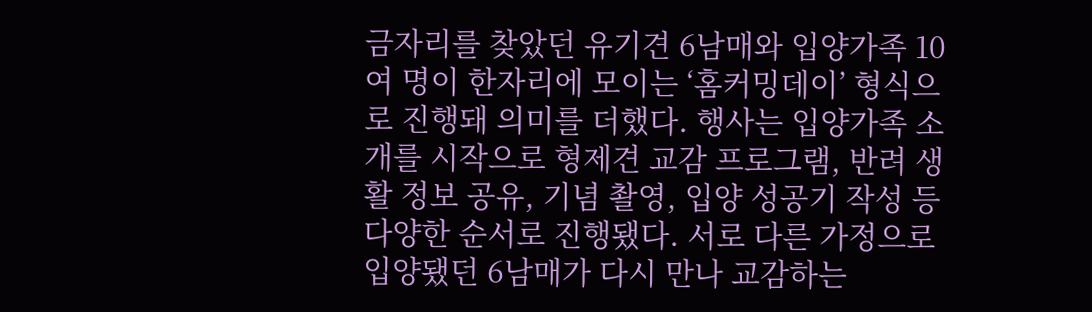금자리를 찾았던 유기견 6남매와 입양가족 10여 명이 한자리에 모이는 ‘홈커밍데이’ 형식으로 진행돼 의미를 더했다. 행사는 입양가족 소개를 시작으로 형제견 교감 프로그램, 반려 생활 정보 공유, 기념 촬영, 입양 성공기 작성 등 다양한 순서로 진행됐다. 서로 다른 가정으로 입양됐던 6남매가 다시 만나 교감하는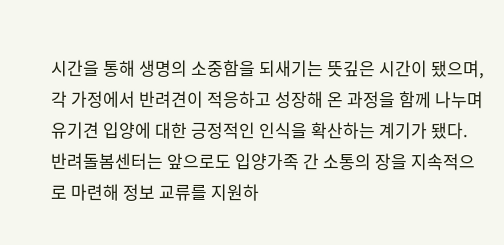시간을 통해 생명의 소중함을 되새기는 뜻깊은 시간이 됐으며, 각 가정에서 반려견이 적응하고 성장해 온 과정을 함께 나누며 유기견 입양에 대한 긍정적인 인식을 확산하는 계기가 됐다. 반려돌봄센터는 앞으로도 입양가족 간 소통의 장을 지속적으로 마련해 정보 교류를 지원하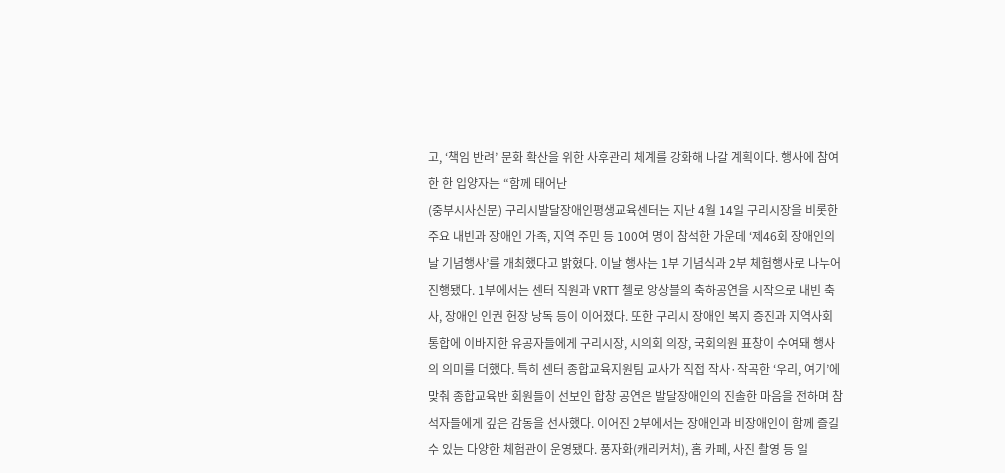고, ‘책임 반려’ 문화 확산을 위한 사후관리 체계를 강화해 나갈 계획이다. 행사에 참여한 한 입양자는 “함께 태어난
(중부시사신문) 구리시발달장애인평생교육센터는 지난 4월 14일 구리시장을 비롯한 주요 내빈과 장애인 가족, 지역 주민 등 100여 명이 참석한 가운데 ‘제46회 장애인의 날 기념행사’를 개최했다고 밝혔다. 이날 행사는 1부 기념식과 2부 체험행사로 나누어 진행됐다. 1부에서는 센터 직원과 VRTT 첼로 앙상블의 축하공연을 시작으로 내빈 축사, 장애인 인권 헌장 낭독 등이 이어졌다. 또한 구리시 장애인 복지 증진과 지역사회 통합에 이바지한 유공자들에게 구리시장, 시의회 의장, 국회의원 표창이 수여돼 행사의 의미를 더했다. 특히 센터 종합교육지원팀 교사가 직접 작사·작곡한 ‘우리, 여기’에 맞춰 종합교육반 회원들이 선보인 합창 공연은 발달장애인의 진솔한 마음을 전하며 참석자들에게 깊은 감동을 선사했다. 이어진 2부에서는 장애인과 비장애인이 함께 즐길 수 있는 다양한 체험관이 운영됐다. 풍자화(캐리커처), 홈 카페, 사진 촬영 등 일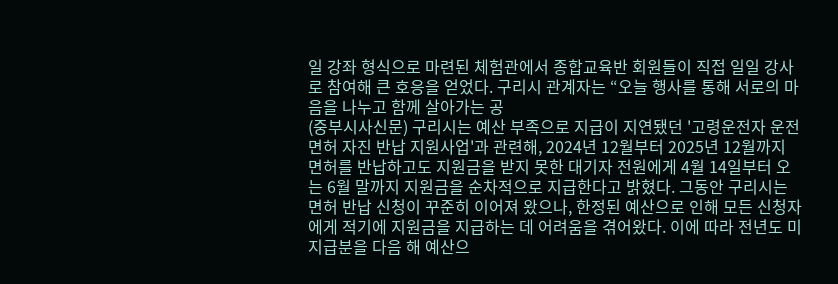일 강좌 형식으로 마련된 체험관에서 종합교육반 회원들이 직접 일일 강사로 참여해 큰 호응을 얻었다. 구리시 관계자는 “오늘 행사를 통해 서로의 마음을 나누고 함께 살아가는 공
(중부시사신문) 구리시는 예산 부족으로 지급이 지연됐던 '고령운전자 운전면허 자진 반납 지원사업'과 관련해, 2024년 12월부터 2025년 12월까지 면허를 반납하고도 지원금을 받지 못한 대기자 전원에게 4월 14일부터 오는 6월 말까지 지원금을 순차적으로 지급한다고 밝혔다. 그동안 구리시는 면허 반납 신청이 꾸준히 이어져 왔으나, 한정된 예산으로 인해 모든 신청자에게 적기에 지원금을 지급하는 데 어려움을 겪어왔다. 이에 따라 전년도 미지급분을 다음 해 예산으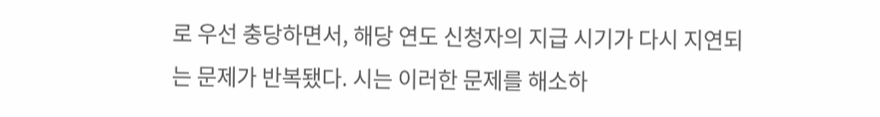로 우선 충당하면서, 해당 연도 신청자의 지급 시기가 다시 지연되는 문제가 반복됐다. 시는 이러한 문제를 해소하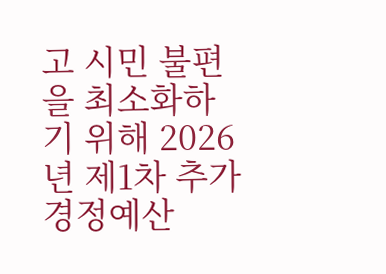고 시민 불편을 최소화하기 위해 2026년 제1차 추가경정예산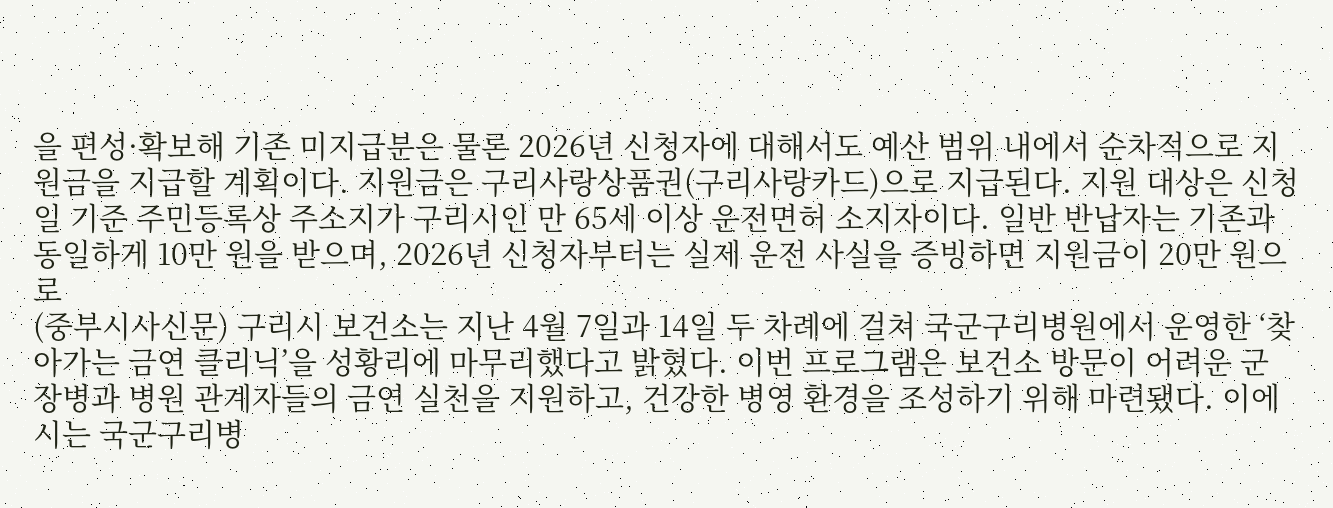을 편성·확보해 기존 미지급분은 물론 2026년 신청자에 대해서도 예산 범위 내에서 순차적으로 지원금을 지급할 계획이다. 지원금은 구리사랑상품권(구리사랑카드)으로 지급된다. 지원 대상은 신청일 기준 주민등록상 주소지가 구리시인 만 65세 이상 운전면허 소지자이다. 일반 반납자는 기존과 동일하게 10만 원을 받으며, 2026년 신청자부터는 실제 운전 사실을 증빙하면 지원금이 20만 원으로
(중부시사신문) 구리시 보건소는 지난 4월 7일과 14일 두 차례에 걸쳐 국군구리병원에서 운영한 ‘찾아가는 금연 클리닉’을 성황리에 마무리했다고 밝혔다. 이번 프로그램은 보건소 방문이 어려운 군 장병과 병원 관계자들의 금연 실천을 지원하고, 건강한 병영 환경을 조성하기 위해 마련됐다. 이에 시는 국군구리병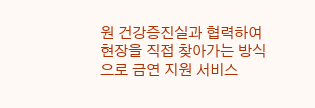원 건강증진실과 협력하여 현장을 직접 찾아가는 방식으로 금연 지원 서비스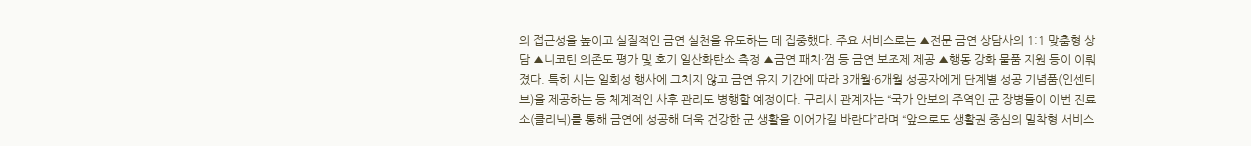의 접근성을 높이고 실질적인 금연 실천을 유도하는 데 집중했다. 주요 서비스로는 ▲전문 금연 상담사의 1:1 맞춤형 상담 ▲니코틴 의존도 평가 및 호기 일산화탄소 측정 ▲금연 패치·껌 등 금연 보조제 제공 ▲행동 강화 물품 지원 등이 이뤄졌다. 특히 시는 일회성 행사에 그치지 않고 금연 유지 기간에 따라 3개월·6개월 성공자에게 단계별 성공 기념품(인센티브)을 제공하는 등 체계적인 사후 관리도 병행할 예정이다. 구리시 관계자는 “국가 안보의 주역인 군 장병들이 이번 진료소(클리닉)를 통해 금연에 성공해 더욱 건강한 군 생활을 이어가길 바란다”라며 “앞으로도 생활권 중심의 밀착형 서비스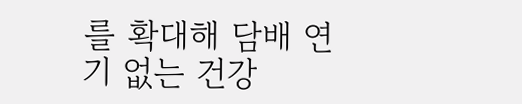를 확대해 담배 연기 없는 건강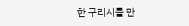한 구리시를 만